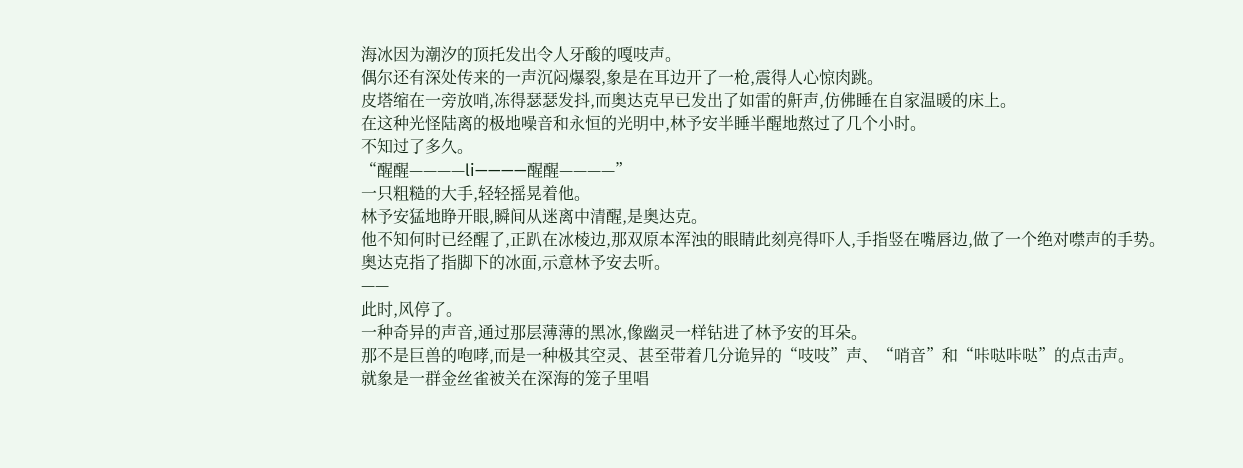海冰因为潮汐的顶托发出令人牙酸的嘎吱声。
偶尔还有深处传来的一声沉闷爆裂,象是在耳边开了一枪,震得人心惊肉跳。
皮塔缩在一旁放哨,冻得瑟瑟发抖,而奥达克早已发出了如雷的鼾声,仿佛睡在自家温暖的床上。
在这种光怪陆离的极地噪音和永恒的光明中,林予安半睡半醒地熬过了几个小时。
不知过了多久。
“醒醒————li————醒醒————”
一只粗糙的大手,轻轻摇晃着他。
林予安猛地睁开眼,瞬间从迷离中清醒,是奥达克。
他不知何时已经醒了,正趴在冰棱边,那双原本浑浊的眼睛此刻亮得吓人,手指竖在嘴唇边,做了一个绝对噤声的手势。
奥达克指了指脚下的冰面,示意林予安去听。
——
此时,风停了。
一种奇异的声音,通过那层薄薄的黑冰,像幽灵一样钻进了林予安的耳朵。
那不是巨兽的咆哮,而是一种极其空灵、甚至带着几分诡异的“吱吱”声、“哨音”和“咔哒咔哒”的点击声。
就象是一群金丝雀被关在深海的笼子里唱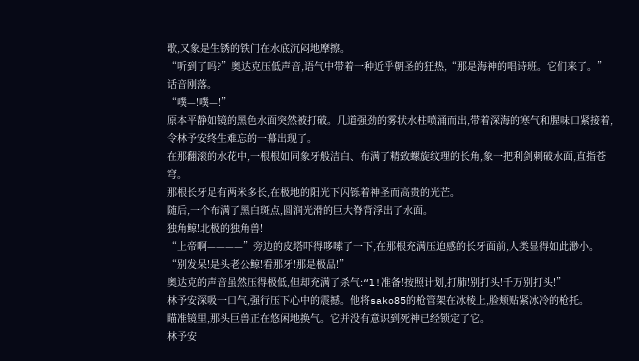歌,又象是生锈的铁门在水底沉闷地摩擦。
“听到了吗?”奥达克压低声音,语气中带着一种近乎朝圣的狂热,“那是海神的唱诗班。它们来了。”
话音刚落。
“噗—!噗—!”
原本平静如镜的黑色水面突然被打破。几道强劲的雾状水柱喷涌而出,带着深海的寒气和腥味口紧接着,令林予安终生难忘的一幕出现了。
在那翻滚的水花中,一根根如同象牙般洁白、布满了精致螺旋纹理的长角,象一把利剑刺破水面,直指苍穹。
那根长牙足有两米多长,在极地的阳光下闪铄着神圣而高贵的光芒。
随后,一个布满了黑白斑点,圆润光滑的巨大脊背浮出了水面。
独角鲸!北极的独角兽!
“上帝啊————”旁边的皮塔吓得哆嗦了一下,在那根充满压迫感的长牙面前,人类显得如此渺小。
“别发呆!是头老公鲸!看那牙!那是极品!”
奥达克的声音虽然压得极低,但却充满了杀气:“l!准备!按照计划,打肺!别打头!千万别打头!”
林予安深吸一口气,强行压下心中的震撼。他将sako85的枪管架在冰棱上,脸颊贴紧冰冷的枪托。
瞄准镜里,那头巨兽正在悠闲地换气。它并没有意识到死神已经锁定了它。
林予安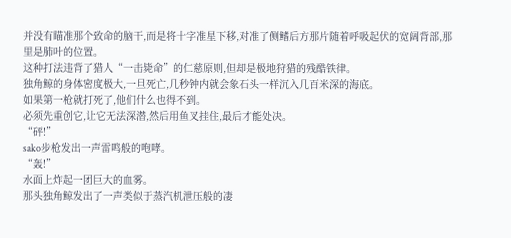并没有瞄准那个致命的脑干,而是将十字准星下移,对准了侧鳍后方那片随着呼吸起伏的宽阔背部,那里是肺叶的位置。
这种打法违背了猎人“一击毙命”的仁慈原则,但却是极地狩猎的残酷铁律。
独角鲸的身体密度极大,一旦死亡,几秒钟内就会象石头一样沉入几百米深的海底。
如果第一枪就打死了,他们什么也得不到。
必须先重创它,让它无法深潜,然后用鱼叉挂住,最后才能处决。
“砰!”
sako步枪发出一声雷鸣般的咆哮。
“轰!”
水面上炸起一团巨大的血雾。
那头独角鲸发出了一声类似于蒸汽机泄压般的凄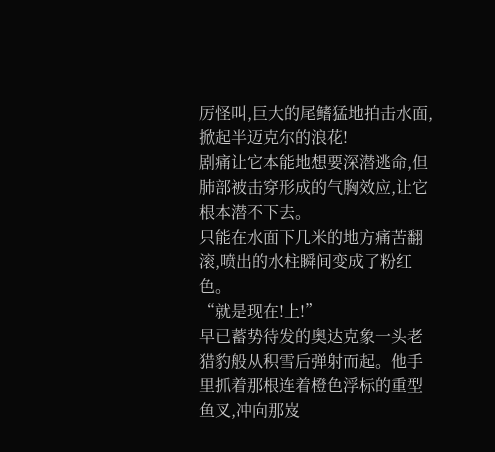厉怪叫,巨大的尾鳍猛地拍击水面,掀起半迈克尔的浪花!
剧痛让它本能地想要深潜逃命,但肺部被击穿形成的气胸效应,让它根本潜不下去。
只能在水面下几米的地方痛苦翻滚,喷出的水柱瞬间变成了粉红色。
“就是现在!上!”
早已蓄势待发的奥达克象一头老猎豹般从积雪后弹射而起。他手里抓着那根连着橙色浮标的重型鱼叉,冲向那岌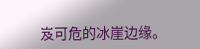岌可危的冰崖边缘。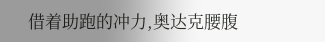借着助跑的冲力,奥达克腰腹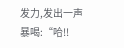发力,发出一声暴喝:“哈!!